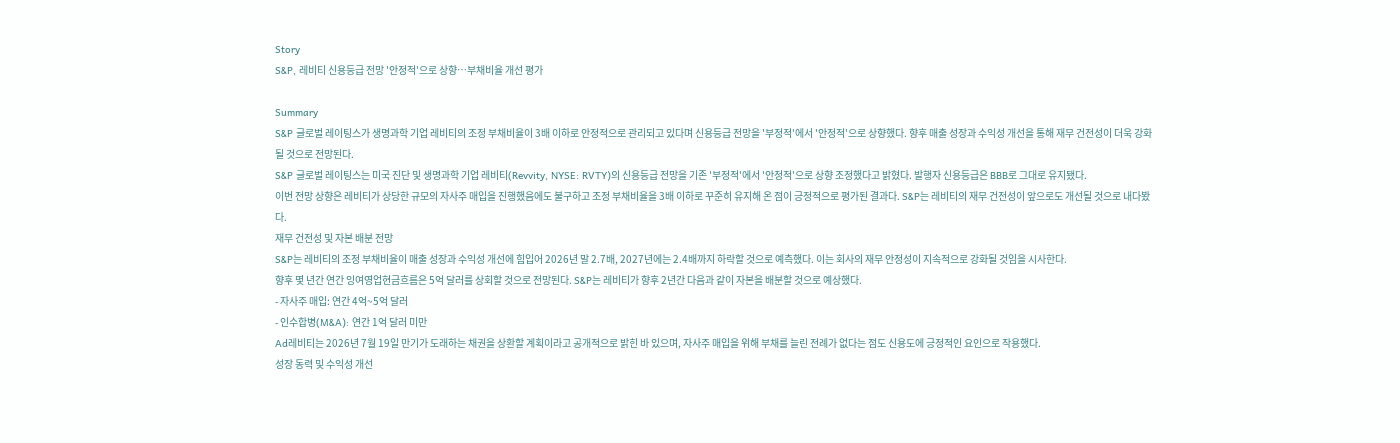Story
S&P, 레비티 신용등급 전망 '안정적'으로 상향…부채비율 개선 평가

Summary
S&P 글로벌 레이팅스가 생명과학 기업 레비티의 조정 부채비율이 3배 이하로 안정적으로 관리되고 있다며 신용등급 전망을 '부정적'에서 '안정적'으로 상향했다. 향후 매출 성장과 수익성 개선을 통해 재무 건전성이 더욱 강화될 것으로 전망된다.
S&P 글로벌 레이팅스는 미국 진단 및 생명과학 기업 레비티(Revvity, NYSE: RVTY)의 신용등급 전망을 기존 '부정적'에서 '안정적'으로 상향 조정했다고 밝혔다. 발행자 신용등급은 BBB로 그대로 유지됐다.
이번 전망 상향은 레비티가 상당한 규모의 자사주 매입을 진행했음에도 불구하고 조정 부채비율을 3배 이하로 꾸준히 유지해 온 점이 긍정적으로 평가된 결과다. S&P는 레비티의 재무 건전성이 앞으로도 개선될 것으로 내다봤다.
재무 건전성 및 자본 배분 전망
S&P는 레비티의 조정 부채비율이 매출 성장과 수익성 개선에 힘입어 2026년 말 2.7배, 2027년에는 2.4배까지 하락할 것으로 예측했다. 이는 회사의 재무 안정성이 지속적으로 강화될 것임을 시사한다.
향후 몇 년간 연간 잉여영업현금흐름은 5억 달러를 상회할 것으로 전망된다. S&P는 레비티가 향후 2년간 다음과 같이 자본을 배분할 것으로 예상했다.
- 자사주 매입: 연간 4억~5억 달러
- 인수합병(M&A): 연간 1억 달러 미만
Ad레비티는 2026년 7월 19일 만기가 도래하는 채권을 상환할 계획이라고 공개적으로 밝힌 바 있으며, 자사주 매입을 위해 부채를 늘린 전례가 없다는 점도 신용도에 긍정적인 요인으로 작용했다.
성장 동력 및 수익성 개선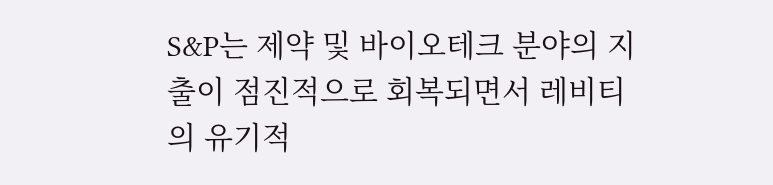S&P는 제약 및 바이오테크 분야의 지출이 점진적으로 회복되면서 레비티의 유기적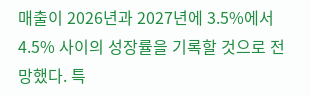매출이 2026년과 2027년에 3.5%에서 4.5% 사이의 성장률을 기록할 것으로 전망했다. 특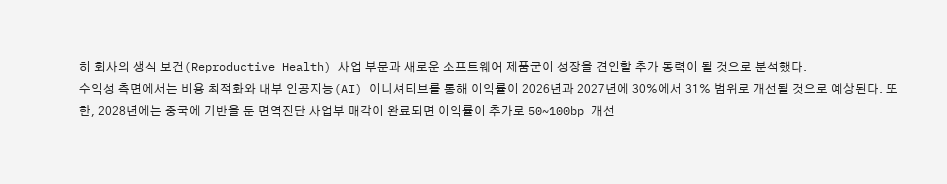히 회사의 생식 보건(Reproductive Health) 사업 부문과 새로운 소프트웨어 제품군이 성장을 견인할 추가 동력이 될 것으로 분석했다.
수익성 측면에서는 비용 최적화와 내부 인공지능(AI) 이니셔티브를 통해 이익률이 2026년과 2027년에 30%에서 31% 범위로 개선될 것으로 예상된다. 또한, 2028년에는 중국에 기반을 둔 면역진단 사업부 매각이 완료되면 이익률이 추가로 50~100bp 개선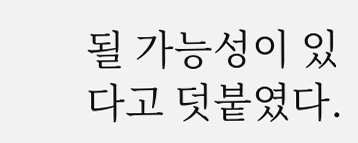될 가능성이 있다고 덧붙였다.